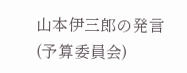山本伊三郎の発言 (予算委員会)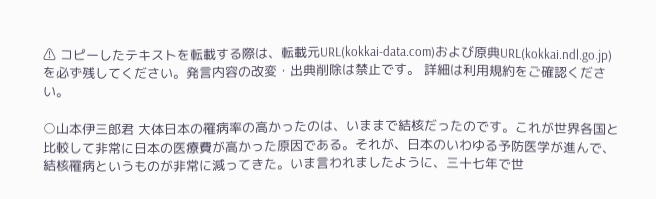⚠ コピーしたテキストを転載する際は、転載元URL(kokkai-data.com)および原典URL(kokkai.ndl.go.jp)を必ず残してください。発言内容の改変・出典削除は禁止です。 詳細は利用規約をご確認ください。

○山本伊三郎君 大体日本の罹病率の高かったのは、いままで結核だったのです。これが世界各国と比較して非常に日本の医療費が高かった原因である。それが、日本のいわゆる予防医学が進んで、結核罹病というものが非常に減ってきた。いま言われましたように、三十七年で世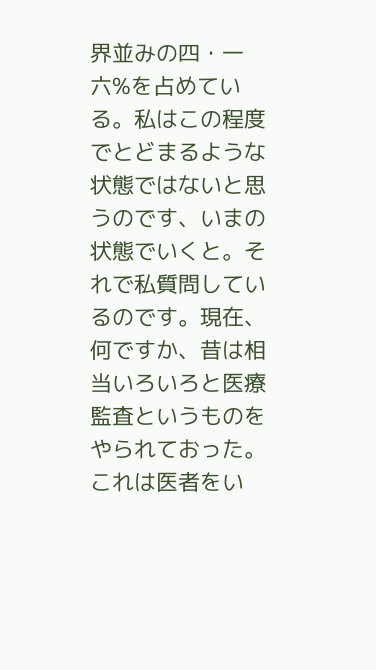界並みの四・一六%を占めている。私はこの程度でとどまるような状態ではないと思うのです、いまの状態でいくと。それで私質問しているのです。現在、何ですか、昔は相当いろいろと医療監査というものをやられておった。これは医者をい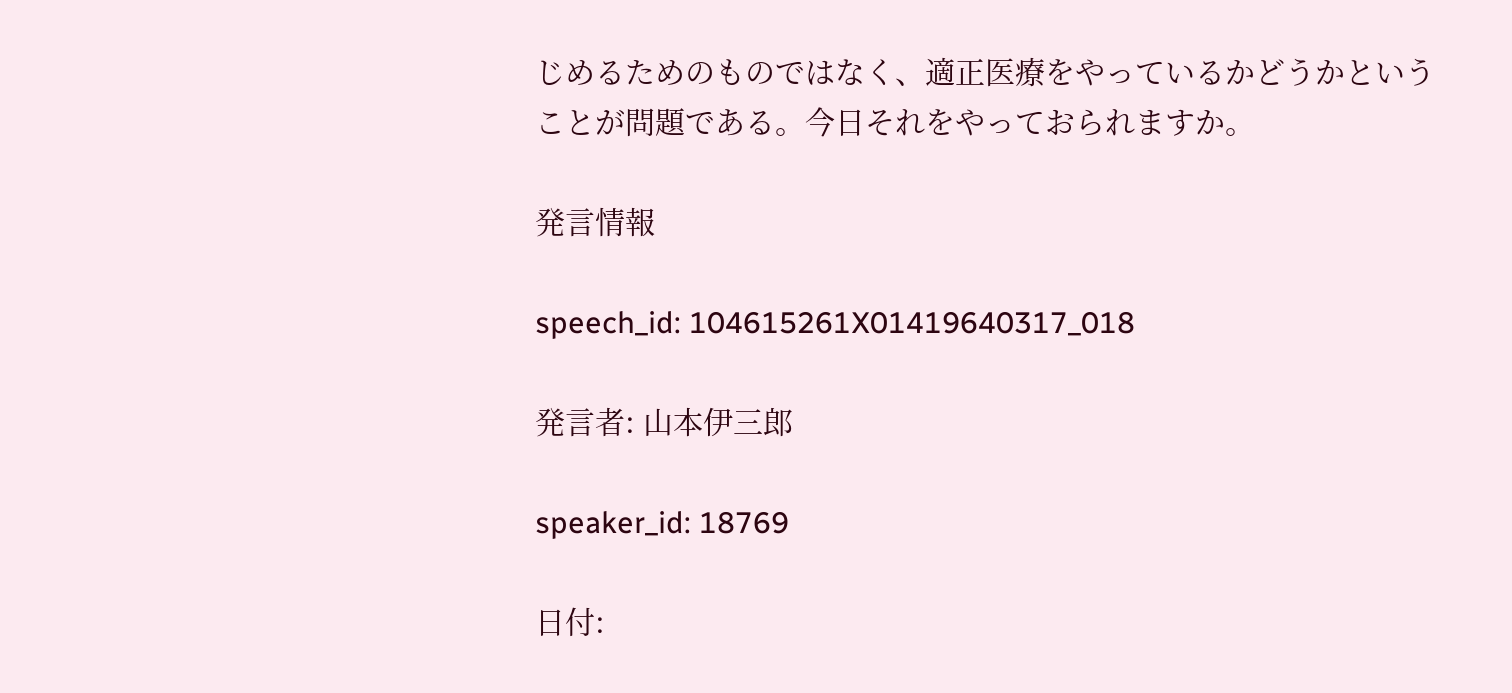じめるためのものではなく、適正医療をやっているかどうかということが問題である。今日それをやっておられますか。

発言情報

speech_id: 104615261X01419640317_018

発言者: 山本伊三郎

speaker_id: 18769

日付: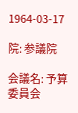1964-03-17

院: 参議院

会議名: 予算委員会